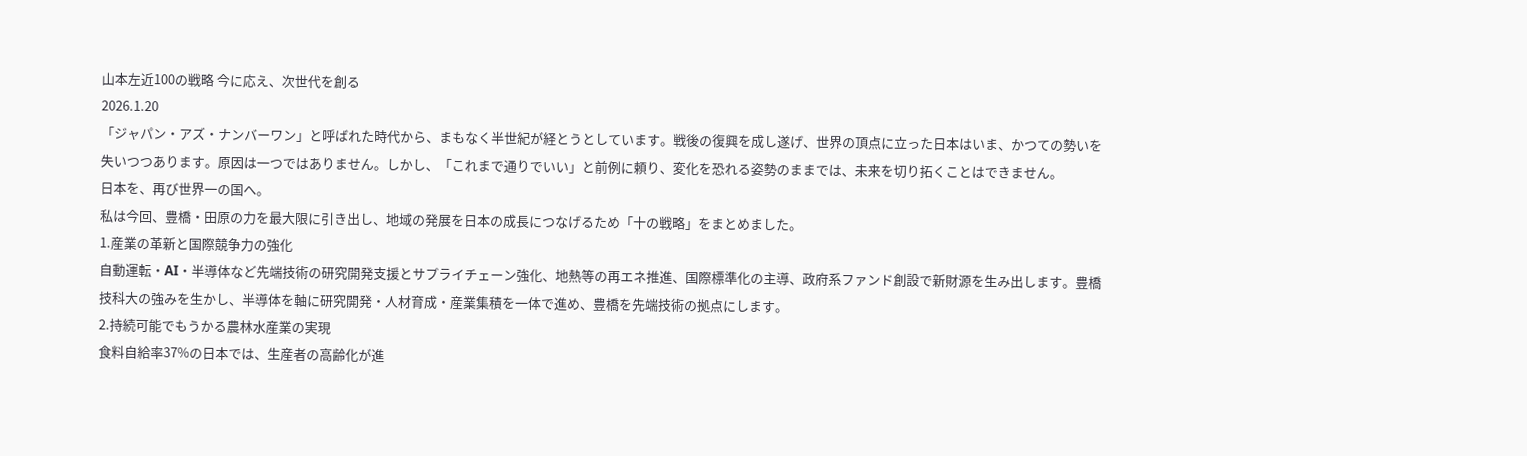山本左近100の戦略 今に応え、次世代を創る
2026.1.20
「ジャパン・アズ・ナンバーワン」と呼ばれた時代から、まもなく半世紀が経とうとしています。戦後の復興を成し遂げ、世界の頂点に立った日本はいま、かつての勢いを失いつつあります。原因は一つではありません。しかし、「これまで通りでいい」と前例に頼り、変化を恐れる姿勢のままでは、未来を切り拓くことはできません。
日本を、再び世界一の国へ。
私は今回、豊橋・田原の力を最大限に引き出し、地域の発展を日本の成長につなげるため「十の戦略」をまとめました。
1.産業の革新と国際競争力の強化
自動運転・AI・半導体など先端技術の研究開発支援とサプライチェーン強化、地熱等の再エネ推進、国際標準化の主導、政府系ファンド創設で新財源を生み出します。豊橋技科大の強みを生かし、半導体を軸に研究開発・人材育成・産業集積を一体で進め、豊橋を先端技術の拠点にします。
2.持続可能でもうかる農林水産業の実現
食料自給率37%の日本では、生産者の高齢化が進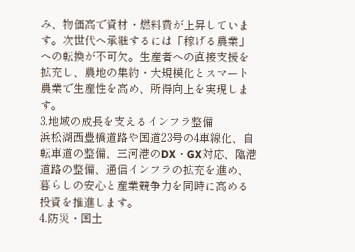み、物価高で資材・燃料費が上昇しています。次世代へ承継するには「稼げる農業」への転換が不可欠。生産者への直接支援を拡充し、農地の集約・大規模化とスマート農業で生産性を高め、所得向上を実現します。
3.地域の成長を支えるインフラ整備
浜松湖西豊橋道路や国道23号の4車線化、自転車道の整備、三河港のDX・GX対応、臨港道路の整備、通信インフラの拡充を進め、暮らしの安心と産業競争力を同時に高める投資を推進します。
4.防災・国土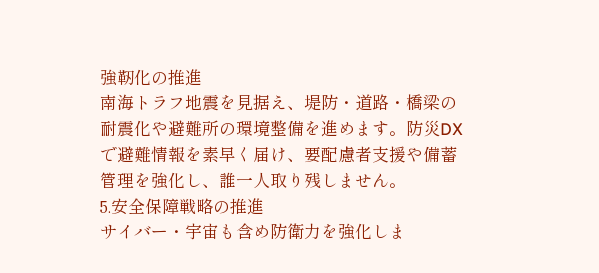強靭化の推進
南海トラフ地震を見据え、堤防・道路・橋梁の耐震化や避難所の環境整備を進めます。防災DXで避難情報を素早く届け、要配慮者支援や備蓄管理を強化し、誰一人取り残しません。
5.安全保障戦略の推進
サイバー・宇宙も含め防衛力を強化しま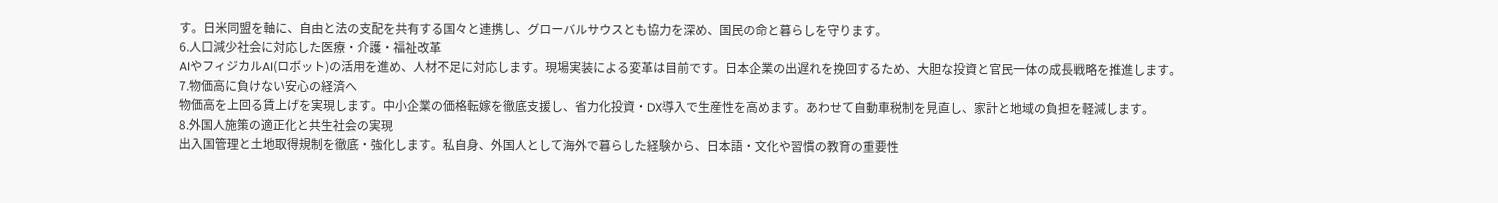す。日米同盟を軸に、自由と法の支配を共有する国々と連携し、グローバルサウスとも協力を深め、国民の命と暮らしを守ります。
6.人口減少社会に対応した医療・介護・福祉改革
AIやフィジカルAI(ロボット)の活用を進め、人材不足に対応します。現場実装による変革は目前です。日本企業の出遅れを挽回するため、大胆な投資と官民一体の成長戦略を推進します。
7.物価高に負けない安心の経済へ
物価高を上回る賃上げを実現します。中小企業の価格転嫁を徹底支援し、省力化投資・DX導入で生産性を高めます。あわせて自動車税制を見直し、家計と地域の負担を軽減します。
8.外国人施策の適正化と共生社会の実現
出入国管理と土地取得規制を徹底・強化します。私自身、外国人として海外で暮らした経験から、日本語・文化や習慣の教育の重要性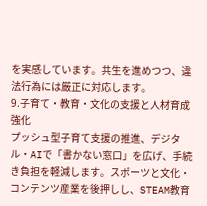を実感しています。共生を進めつつ、違法行為には厳正に対応します。
9.子育て・教育・文化の支援と人材育成強化
プッシュ型子育て支援の推進、デジタル・AIで「書かない窓口」を広げ、手続き負担を軽減します。スポーツと文化・コンテンツ産業を後押しし、STEAM教育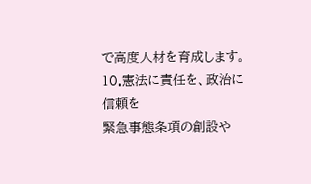で高度人材を育成します。
10.憲法に責任を、政治に信頼を
緊急事態条項の創設や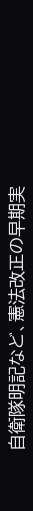自衛隊明記など、憲法改正の早期実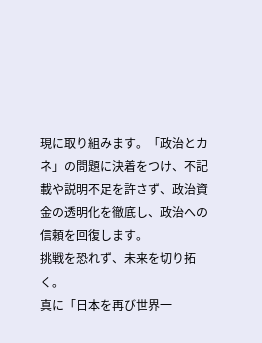現に取り組みます。「政治とカネ」の問題に決着をつけ、不記載や説明不足を許さず、政治資金の透明化を徹底し、政治への信頼を回復します。
挑戦を恐れず、未来を切り拓く。
真に「日本を再び世界一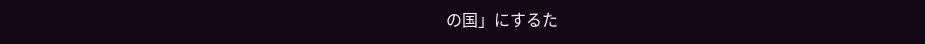の国」にするた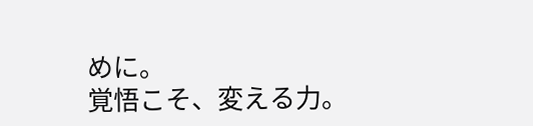めに。
覚悟こそ、変える力。